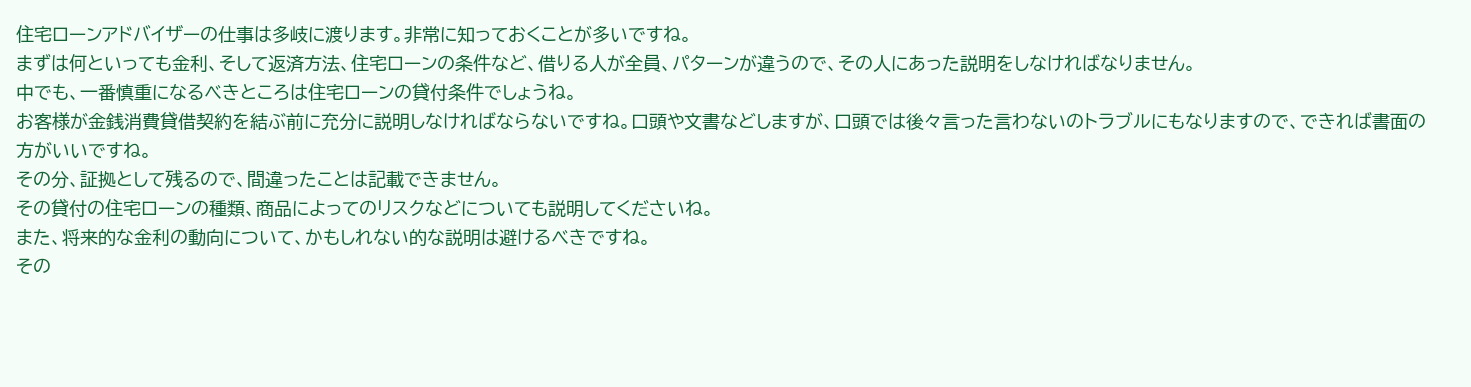住宅ローンアドバイザーの仕事は多岐に渡ります。非常に知っておくことが多いですね。
まずは何といっても金利、そして返済方法、住宅ローンの条件など、借りる人が全員、パターンが違うので、その人にあった説明をしなければなりません。
中でも、一番慎重になるべきところは住宅ローンの貸付条件でしょうね。
お客様が金銭消費貸借契約を結ぶ前に充分に説明しなければならないですね。口頭や文書などしますが、口頭では後々言った言わないのトラブルにもなりますので、できれば書面の方がいいですね。
その分、証拠として残るので、間違ったことは記載できません。
その貸付の住宅ローンの種類、商品によってのリスクなどについても説明してくださいね。
また、将来的な金利の動向について、かもしれない的な説明は避けるべきですね。
その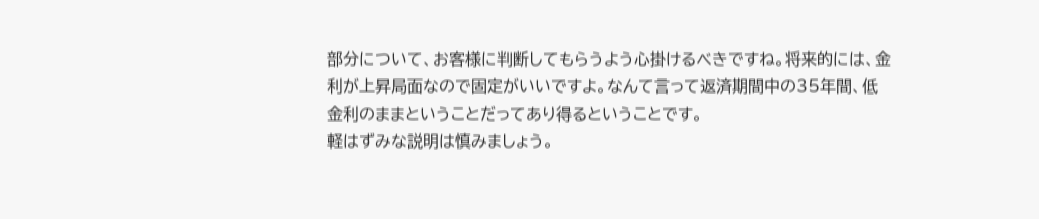部分について、お客様に判断してもらうよう心掛けるべきですね。将来的には、金利が上昇局面なので固定がいいですよ。なんて言って返済期間中の35年間、低金利のままということだってあり得るということです。
軽はずみな説明は慎みましょう。